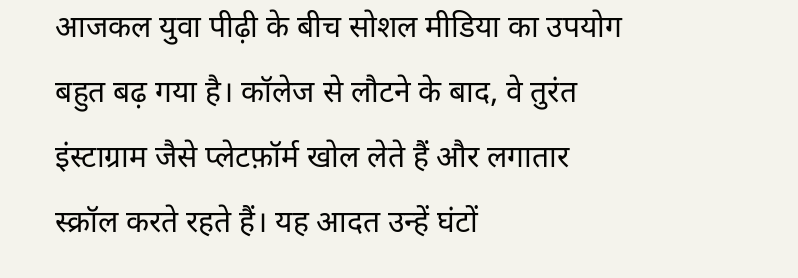आजकल युवा पीढ़ी के बीच सोशल मीडिया का उपयोग बहुत बढ़ गया है। कॉलेज से लौटने के बाद, वे तुरंत इंस्टाग्राम जैसे प्लेटफ़ॉर्म खोल लेते हैं और लगातार स्क्रॉल करते रहते हैं। यह आदत उन्हें घंटों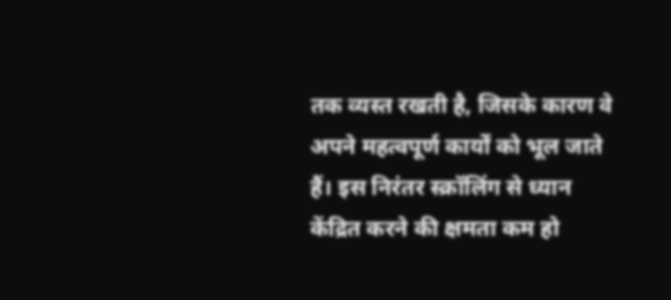तक व्यस्त रखती है, जिसके कारण वे अपने महत्वपूर्ण कार्यों को भूल जाते हैं। इस निरंतर स्क्रॉलिंग से ध्यान केंद्रित करने की क्षमता कम हो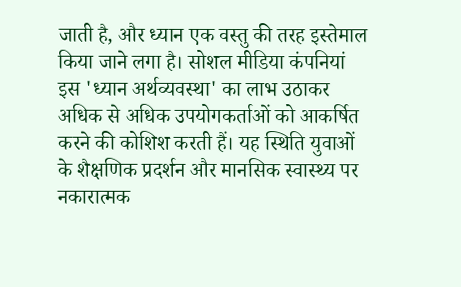जाती है, और ध्यान एक वस्तु की तरह इस्तेमाल किया जाने लगा है। सोशल मीडिया कंपनियां इस 'ध्यान अर्थव्यवस्था' का लाभ उठाकर अधिक से अधिक उपयोगकर्ताओं को आकर्षित करने की कोशिश करती हैं। यह स्थिति युवाओं के शैक्षणिक प्रदर्शन और मानसिक स्वास्थ्य पर नकारात्मक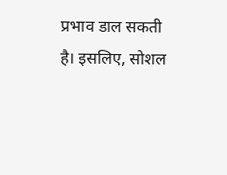प्रभाव डाल सकती है। इसलिए, सोशल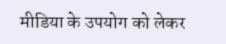मीडिया के उपयोग को लेकर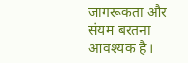जागरूकता और संयम बरतना आवश्यक है।